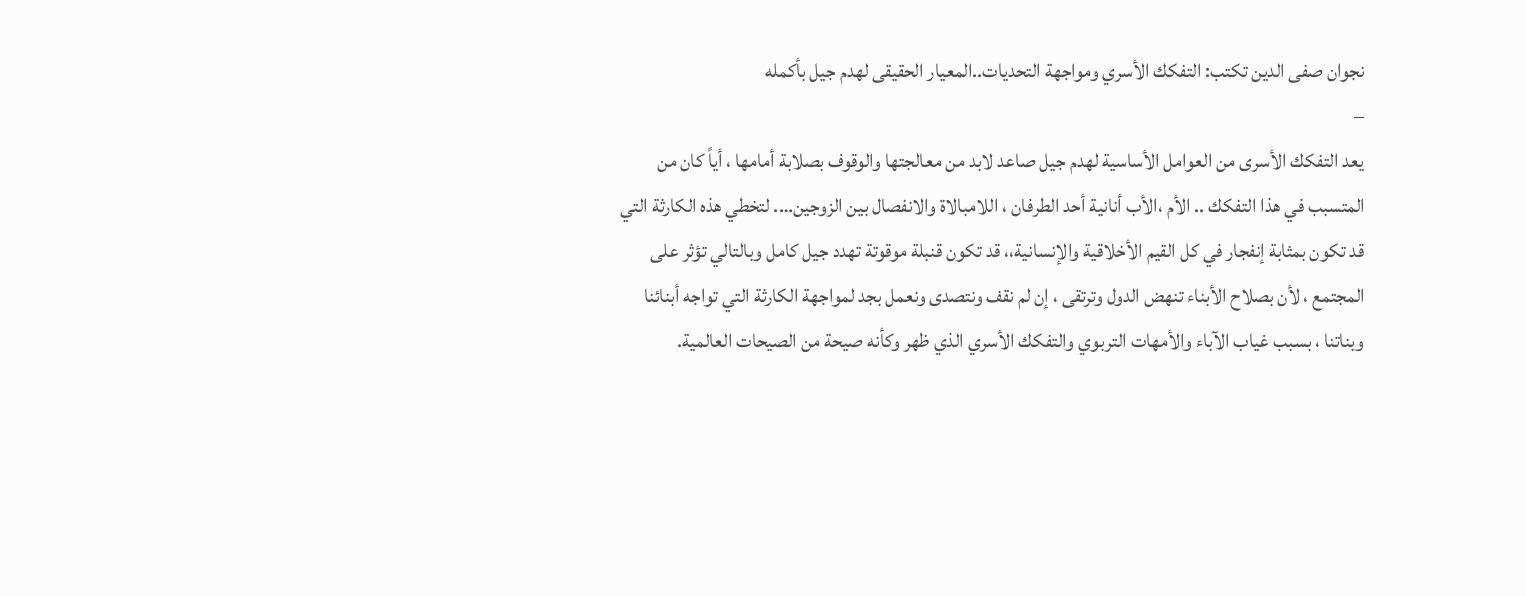نجوان صفى الدين تكتب: التفكك الأسري ومواجهة التحديات..المعيار الحقيقى لهدم جيل بأكمله
–
يعد التفكك الأسرى من العوامل الأساسية لهدم جيل صاعد لابد من معالجتها والوقوف بصلابة أمامها ، أياً كان من المتسبب في هذا التفكك .. الأم ،الأب أنانية أحد الطرفان ، اللامبالاة والانفصال بين الزوجين…. لتخطي هذه الكارثة التي قد تكون بمثابة إنفجار في كل القيم الأخلاقية والإنسانية،، قد تكون قنبلة موقوتة تهدد جيل كامل وبالتالي تؤثر على المجتمع ، لأن بصلاح الأبناء تنهض الدول وترتقى ، إن لم نقف ونتصدى ونعمل بجد لمواجهة الكارثة التي تواجه أبنائنا وبناتنا ، بسبب غياب الآباء والأمهات التربوي والتفكك الأسري الذي ظهر وكأنه صيحة من الصيحات العالمية.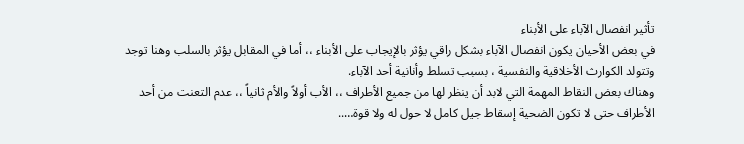تأثير انفصال الآباء على الأبناء
في بعض الأحيان يكون انفصال الآباء بشكل راقي يؤثر بالإيجاب على الأبناء ،، أما في المقابل يؤثر بالسلب وهنا توجد وتتولد الكوارث الأخلاقية والنفسية ، بسبب تسلط وأنانية أحد الآباء.
وهناك بعض النقاط المهمة التي لابد أن ينظر لها من جميع الأطراف ،، الأب أولاً والأم ثانياً ،، عدم التعنت من أحد الأطراف حتى لا تكون الضحية إسقاط جيل كامل لا حول له ولا قوة…..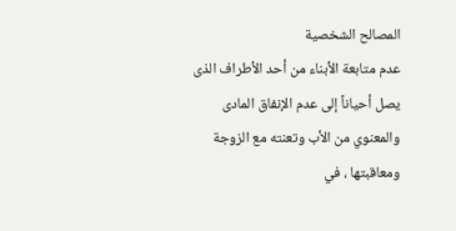المصالح الشخصية
عدم متابعة الأبناء من أحد الأطراف الذى يصل أحياناً إلى عدم الإنفاق المادى والمعنوي من الأب وتعنته مع الزوجة ومعاقبتها ، في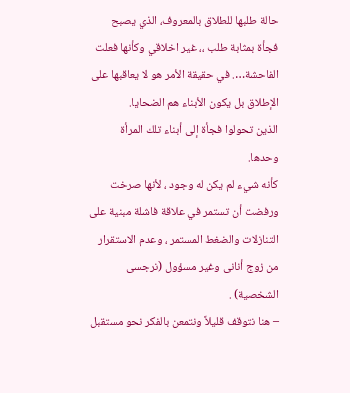حالة طلبها للطلاق بالمعروف، الذي يصبح فجأة بمثابة طلب ،، غير اخلاقي وكأنها فعلت الفاحشة…. في حقيقة الأمر هو لا يعاقبها على الإطلاق بل يكون الأبناء هم الضحايا.
الذين تحولوا فجأة إلى أبناء تلك المرأة وحدها.
كأنه شيء لم يكن له وجود ، لأنها صرخت ورفضت أن تستمر في علاقة فاشلة مبنية على التنازلات والضغط المستمر ، وعدم الاستقرار من زوج أنانى وغير مسؤول (نرجسى الشخصية) .
– هنا نتوقف قليلاً ونتمعن بالفكر نحو مستقبل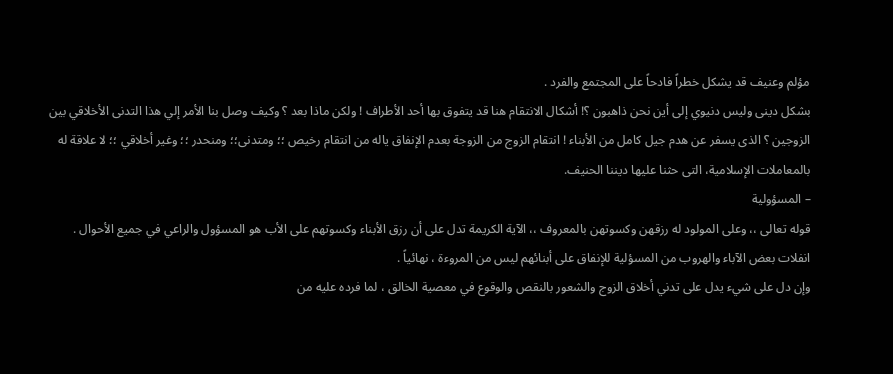مؤلم وعنيف قد يشكل خطراً فادحاً على المجتمع والفرد .
بشكل دينى وليس دنيوي إلى أين نحن ذاهبون ؟! أشكال الانتقام هنا قد يتفوق بها أحد الأطراف ! ولكن ماذا بعد ؟ وكيف وصل بنا الأمر إلي هذا التدنى الأخلاقي بين الزوجين ؟ الذى يسفر عن هدم جيل كامل من الأبناء ! انتقام الزوج من الزوجة بعدم الإنفاق ياله من انتقام رخيص ؛؛ ومتدنى؛؛ ومنحدر ؛؛ وغير أخلاقي ؛؛ لا علاقة له بالمعاملات الإسلامية، التى حثنا عليها ديننا الحنيف.
– المسؤولية
قوله تعالى ،، وعلى المولود له رزقهن وكسوتهن بالمعروف ،، الآية الكريمة تدل على أن رزق الأبناء وكسوتهم على الأب هو المسؤول والراعي في جميع الأحوال .
انفلات بعض الآباء والهروب من المسؤلية للإنفاق على أبنائهم ليس من المروءة ، نهائياً .
وإن دل على شيء يدل على تدني أخلاق الزوج والشعور بالنقص والوقوع في معصية الخالق ، لما فرده عليه من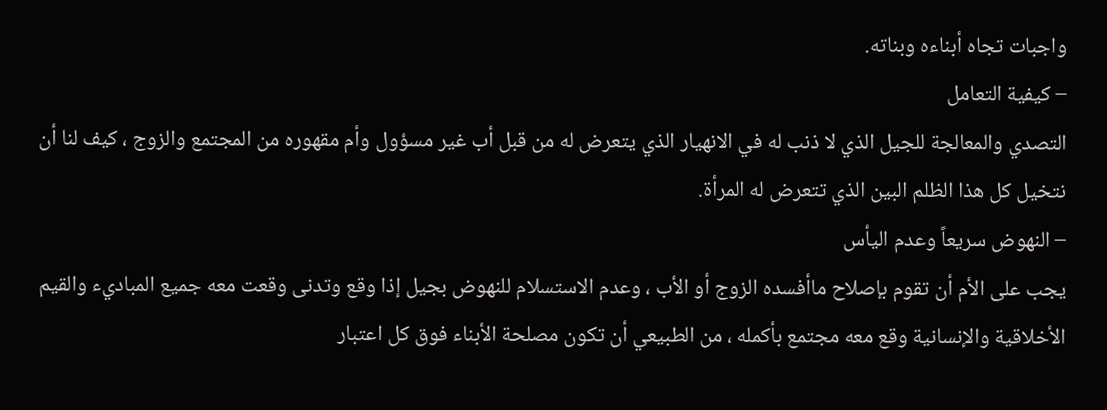واجبات تجاه أبناءه وبناته.
– كيفية التعامل
التصدي والمعالجة للجيل الذي لا ذنب له في الانهيار الذي يتعرض له من قبل أب غير مسؤول وأم مقهوره من المجتمع والزوج ، كيف لنا أن نتخيل كل هذا الظلم البين الذي تتعرض له المرأة.
– النهوض سريعاً وعدم اليأس
يجب على الأم أن تقوم بإصلاح ماأفسده الزوج أو الأب ، وعدم الاستسلام للنهوض بجيل إذا وقع وتدنى وقعت معه جميع المباديء والقيم الأخلاقية والإنسانية وقع معه مجتمع بأكمله ، من الطبيعي أن تكون مصلحة الأبناء فوق كل اعتبار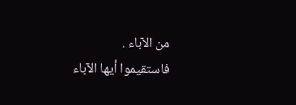من الآباء .
فاستقيموا أيها الآباء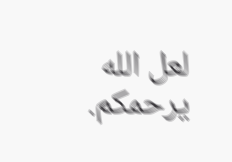لعل الله يرحمكم.